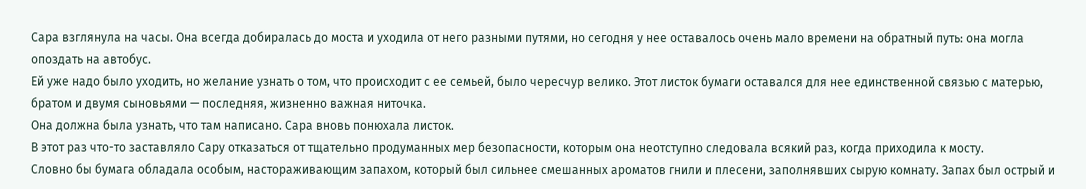Сара взглянула на часы. Она всегда добиралась до моста и уходила от него разными путями, но сегодня у нее оставалось очень мало времени на обратный путь: она могла опоздать на автобус.
Ей уже надо было уходить, но желание узнать о том, что происходит с ее семьей, было чересчур велико. Этот листок бумаги оставался для нее единственной связью с матерью, братом и двумя сыновьями — последняя, жизненно важная ниточка.
Она должна была узнать, что там написано. Сара вновь понюхала листок.
В этот раз что-то заставляло Сару отказаться от тщательно продуманных мер безопасности, которым она неотступно следовала всякий раз, когда приходила к мосту.
Словно бы бумага обладала особым, настораживающим запахом, который был сильнее смешанных ароматов гнили и плесени, заполнявших сырую комнату. Запах был острый и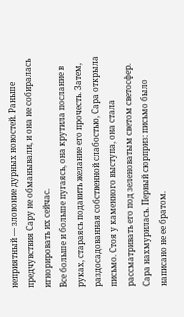неприятный — зловоние дурных новостей. Раньше предчувствия Сару не обманывали, и она не собиралась игнорировать их сейчас.
Все больше и больше пугаясь, она крутила послание в руках, стараясь подавить желание его прочесть. Затем, раздосадованная собственной слабостью, Сара открыла письмо. Стоя у каменного выступа, она стала рассматривать его под зеленоватым светом светосфер.
Сара нахмурилась. Первый сюрприз: письмо было написано не ее братом.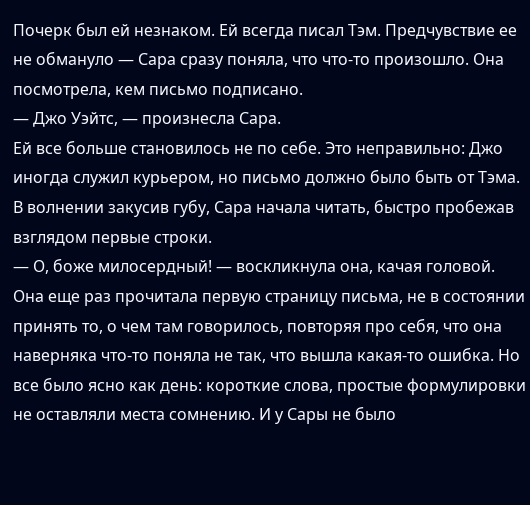Почерк был ей незнаком. Ей всегда писал Тэм. Предчувствие ее не обмануло — Сара сразу поняла, что что-то произошло. Она посмотрела, кем письмо подписано.
— Джо Уэйтс, — произнесла Сара.
Ей все больше становилось не по себе. Это неправильно: Джо иногда служил курьером, но письмо должно было быть от Тэма.
В волнении закусив губу, Сара начала читать, быстро пробежав взглядом первые строки.
— О, боже милосердный! — воскликнула она, качая головой.
Она еще раз прочитала первую страницу письма, не в состоянии принять то, о чем там говорилось, повторяя про себя, что она наверняка что-то поняла не так, что вышла какая-то ошибка. Но все было ясно как день: короткие слова, простые формулировки не оставляли места сомнению. И у Сары не было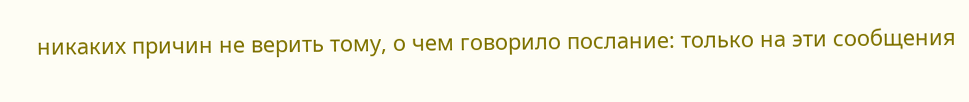никаких причин не верить тому, о чем говорило послание: только на эти сообщения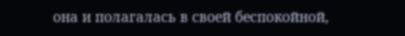она и полагалась в своей беспокойной,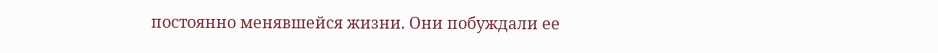постоянно менявшейся жизни. Они побуждали ее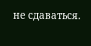не сдаваться.